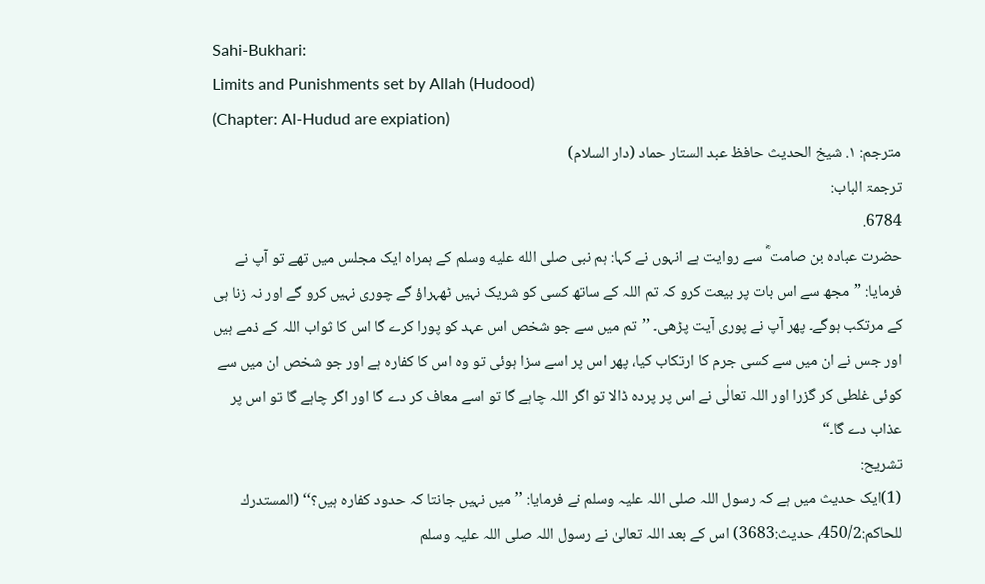Sahi-Bukhari:
Limits and Punishments set by Allah (Hudood)
(Chapter: Al-Hudud are expiation)
مترجم: ١. شیخ الحدیث حافظ عبد الستار حماد (دار السلام)
ترجمۃ الباب:
6784.
حضرت عبادہ بن صامت ؓ سے روایت ہے انہوں نے کہا: ہم نبی صلى الله عليه وسلم کے ہمراہ ایک مجلس میں تھے تو آپ نے فرمایا: ”مجھ سے اس بات پر بیعت کرو کہ تم اللہ کے ساتھ کسی کو شریک نہیں ٹھہراؤ گے چوری نہیں کرو گے اور نہ زنا ہی کے مرتکب ہوگے۔ پھر آپ نے پوری آیت پڑھی۔ ’’تم میں سے جو شخص اس عہد کو پورا کرے گا اس کا ثواب اللہ کے ذمے ہیں اور جس نے ان میں سے کسی جرم کا ارتکاب کیا، پھر اس پر اسے سزا ہوئی تو وہ اس کا کفارہ ہے اور جو شخص ان میں سے کوئی غلطی کر گزرا اور اللہ تعالٰی نے اس پر پردہ ڈالا تو اگر اللہ چاہے گا تو اسے معاف کر دے گا اور اگر چاہے گا تو اس پر عذاب دے گا۔“
تشریح:
(1)ایک حدیث میں ہے کہ رسول اللہ صلی اللہ علیہ وسلم نے فرمایا: ’’میں نہیں جانتا کہ حدود کفارہ ہیں؟‘‘ (المستدرك للحاکم:450/2، حدیث:3683) اس کے بعد اللہ تعالیٰ نے رسول اللہ صلی اللہ علیہ وسلم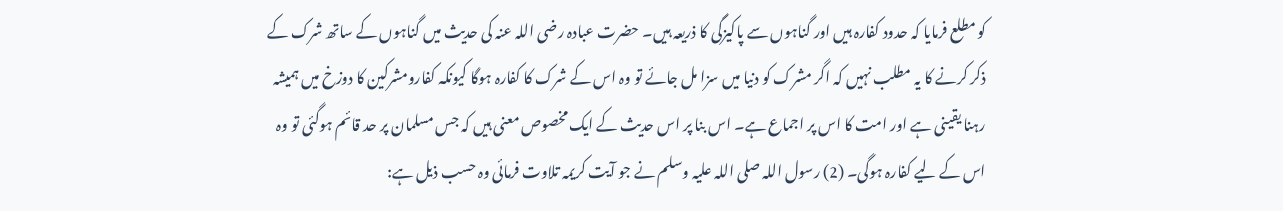کو مطلع فرمایا کہ حدود کفارہ ہیں اور گناہوں سے پاکیزگی کا ذریعہ ہیں۔ حضرت عبادہ رضی اللہ عنہ کی حدیث میں گناہوں کے ساتھ شرک کے ذکر کرنے کا یہ مطلب نہیں کہ اگر مشرک کو دنیا میں سزا مل جائے تو وہ اس کے شرک کا کفارہ ہوگا کیونکہ کفارومشرکین کا دوزخ میں ہمیشہ رہنا یقینی ہے اور امت کا اس پر اجماع ہے۔ اس بنا پر اس حدیث کے ایک مخصوص معنی ہیں کہ جس مسلمان پر حد قائم ہوگئی تو وہ اس کے لیے کفارہ ہوگی۔ (2) رسول اللہ صلی اللہ علیہ وسلم نے جو آیت کریمہ تلاوت فرمائی وہ حسب ذیل ہے: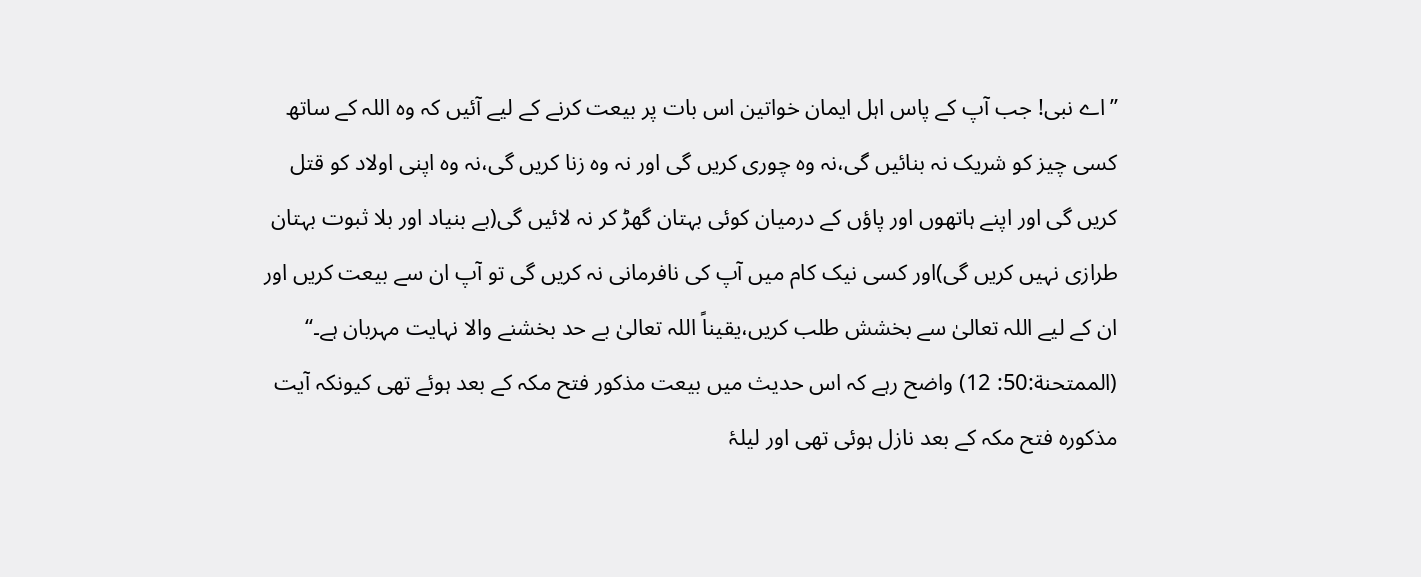’’اے نبی! جب آپ کے پاس اہل ایمان خواتین اس بات پر بیعت کرنے کے لیے آئیں کہ وہ اللہ کے ساتھ کسی چیز کو شریک نہ بنائیں گی،نہ وہ چوری کریں گی اور نہ وہ زنا کریں گی،نہ وہ اپنی اولاد کو قتل کریں گی اور اپنے ہاتھوں اور پاؤں کے درمیان کوئی بہتان گھڑ کر نہ لائیں گی(بے بنیاد اور بلا ثبوت بہتان طرازی نہیں کریں گی)اور کسی نیک کام میں آپ کی نافرمانی نہ کریں گی تو آپ ان سے بیعت کریں اور ان کے لیے اللہ تعالیٰ سے بخشش طلب کریں،یقیناً اللہ تعالیٰ بے حد بخشنے والا نہایت مہربان ہے۔‘‘ (الممتحنة:50: 12) واضح رہے کہ اس حدیث میں بیعت مذکور فتح مکہ کے بعد ہوئے تھی کیونکہ آیت مذکورہ فتح مکہ کے بعد نازل ہوئی تھی اور لیلۂ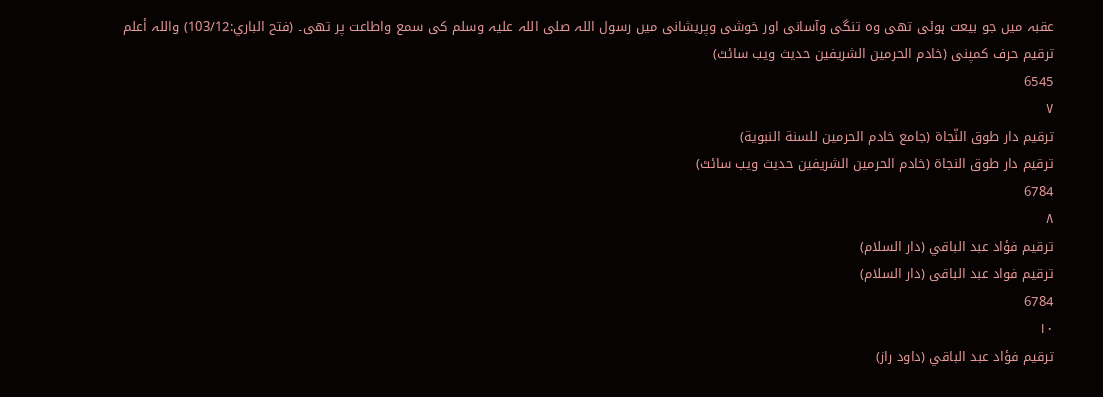عقبہ میں جو بیعت ہوئی تھی وہ تنگی وآسانی اور خوشی وپریشانی میں رسول اللہ صلی اللہ علیہ وسلم کی سمع واطاعت پر تھی۔ (فتح الباري:103/12) واللہ أعلم
ترقیم حرف کمپنی (خادم الحرمین الشریفین حدیث ویب سائٹ)
6545
٧
ترقيم دار طوق النّجاة (جامع خادم الحرمين للسنة النبوية)
ترقیم دار طوق النجاۃ (خادم الحرمین الشریفین حدیث ویب سائٹ)
6784
٨
ترقيم فؤاد عبد الباقي (دار السلام)
ترقیم فواد عبد الباقی (دار السلام)
6784
١٠
ترقيم فؤاد عبد الباقي (داود راز)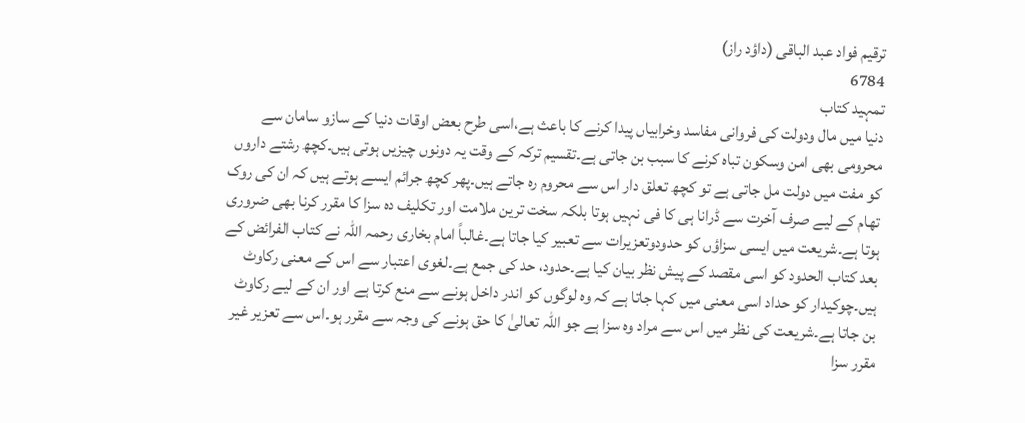ترقیم فواد عبد الباقی (داؤد راز)
6784
تمہید کتاب
دنیا میں مال ودولت کی فروانی مفاسد وخرابیاں پیدا کرنے کا باعث ہے،اسی طرح بعض اوقات دنیا کے سازو سامان سے محرومی بھی امن وسکون تباہ کرنے کا سبب بن جاتی ہے۔تقسیم ترکہ کے وقت یہ دونوں چیزیں ہوتی ہیں۔کچھ رشتے داروں کو مفت میں دولت مل جاتی ہے تو کچھ تعلق دار اس سے محروم رہ جاتے ہیں۔پھر کچھ جرائم ایسے ہوتے ہیں کہ ان کی روک تھام کے لیے صرف آخرت سے ڈرانا ہی کا فی نہیں ہوتا بلکہ سخت ترین ملامت اور تکلیف دہ سزا کا مقرر کرنا بھی ضروری ہوتا ہے۔شریعت میں ایسی سزاؤں کو حدودوتعزیرات سے تعبیر کیا جاتا ہے۔غالباً امام بخاری رحمہ اللہ نے کتاب الفرائض کے بعد کتاب الحدود کو اسی مقصد کے پیش نظر بیان کیا ہے۔حدود، حد کی جمع ہے۔لغوی اعتبار سے اس کے معنی رکاوٹ ہیں۔چوکیدار کو حداد اسی معنی میں کہا جاتا ہے کہ وہ لوگوں کو اندر داخل ہونے سے منع کرتا ہے اور ان کے لیے رکاوٹ بن جاتا ہے۔شریعت کی نظر میں اس سے مراد وہ سزا ہے جو اللہ تعالیٰ کا حق ہونے کی وجہ سے مقرر ہو۔اس سے تعزیر غیر مقرر سزا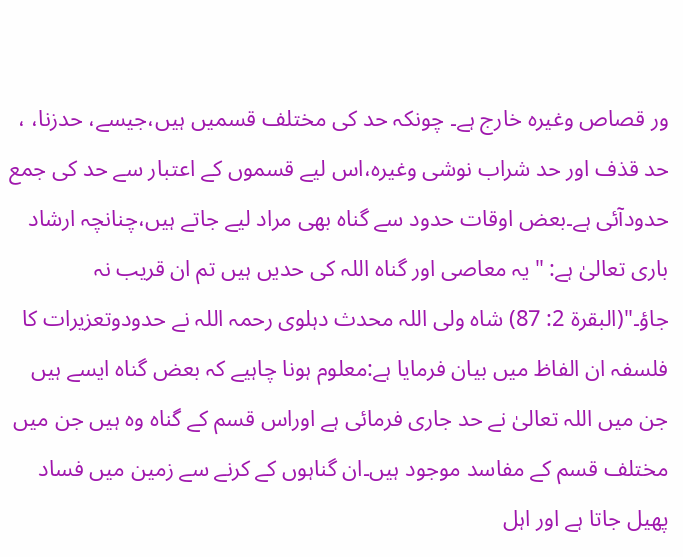ور قصاص وغیرہ خارج ہے۔ چونکہ حد کی مختلف قسمیں ہیں،جیسے، حدزنا، ، حد قذف اور حد شراب نوشی وغیرہ،اس لیے قسموں کے اعتبار سے حد کی جمع حدودآئی ہے۔بعض اوقات حدود سے گناہ بھی مراد لیے جاتے ہیں،چنانچہ ارشاد باری تعالیٰ ہے: "یہ معاصی اور گناہ اللہ کی حدیں ہیں تم ان قریب نہ جاؤ۔"(البقرۃ 2: 87) شاہ ولی اللہ محدث دہلوی رحمہ اللہ نے حدودوتعزیرات کا فلسفہ ان الفاظ میں بیان فرمایا ہے:معلوم ہونا چاہیے کہ بعض گناہ ایسے ہیں جن میں اللہ تعالیٰ نے حد جاری فرمائی ہے اوراس قسم کے گناہ وہ ہیں جن میں مختلف قسم کے مفاسد موجود ہیں۔ان گناہوں کے کرنے سے زمین میں فساد پھیل جاتا ہے اور اہل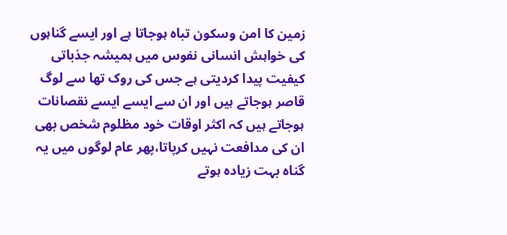زمین کا امن وسکون تباہ ہوجاتا ہے اور ایسے گناہوں کی خواہش انسانی نفوس میں ہمیشہ جذباتی کیفیت پیدا کردیتی ہے جس کی روک تھا سے لوگ قاصر ہوجاتے ہیں اور ان سے ایسے ایسے نقصانات ہوجاتے ہیں کہ اکثر اوقات خود مظلوم شخص بھی ان کی مدافعت نہیں کرپاتا،پھر عام لوگوں میں یہ گناہ بہت زیادہ ہوتے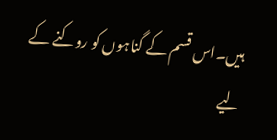ہیں۔اس قسم کے گناہوں کو روکنے کے لیے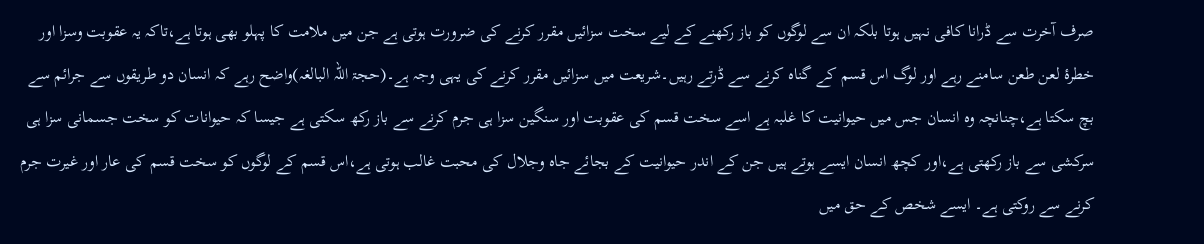صرف آخرت سے ڈرانا کافی نہیں ہوتا بلکہ ان سے لوگوں کو باز رکھنے کے لیے سخت سزائیں مقرر کرنے کی ضرورت ہوتی ہے جن میں ملامت کا پہلو بھی ہوتا ہے،تاکہ یہ عقوبت وسزا اور خطرۂ لعن طعن سامنے رہے اور لوگ اس قسم کے گناہ کرنے سے ڈرتے رہیں۔شریعت میں سزائیں مقرر کرنے کی یہی وجہ ہے۔(حجۃ اللہ البالغہ)واضح رہے کہ انسان دو طریقوں سے جرائم سے بچ سکتا ہے،چنانچہ وہ انسان جس میں حیوانیت کا غلبہ ہے اسے سخت قسم کی عقوبت اور سنگین سزا ہی جرم کرنے سے باز رکھ سکتی ہے جیسا کہ حیوانات کو سخت جسمانی سزا ہی سرکشی سے باز رکھتی ہے،اور کچھ انسان ایسے ہوتے ہیں جن کے اندر حیوانیت کے بجائے جاہ وجلال کی محبت غالب ہوتی ہے،اس قسم کے لوگوں کو سخت قسم کی عار اور غیرت جرم کرنے سے روکتی ہے۔ ایسے شخص کے حق میں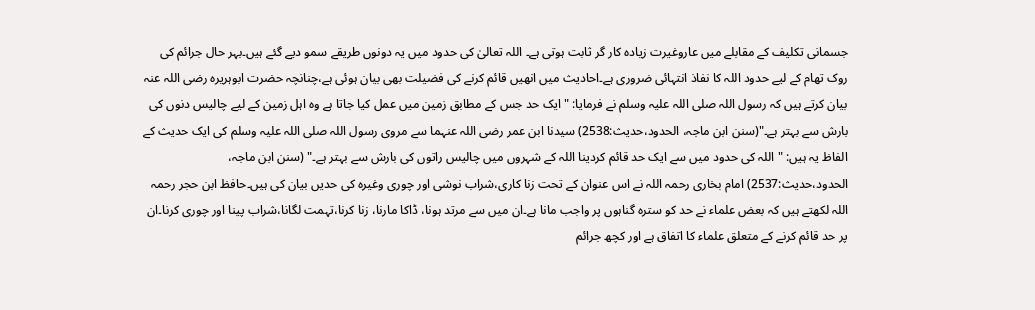جسمانی تکلیف کے مقابلے میں عاروغیرت زیادہ کار گر ثابت ہوتی ہے۔ اللہ تعالیٰ کی حدود میں یہ دونوں طریقے سمو دیے گئے ہیں۔بہر حال جرائم کی روک تھام کے لیے حدود اللہ کا نفاذ انتہائی ضروری ہے۔احادیث میں انھیں قائم کرنے کی فضیلت بھی بیان ہوئی ہے،چنانچہ حضرت ابوہریرہ رضی اللہ عنہ بیان کرتے ہیں کہ رسول اللہ صلی اللہ علیہ وسلم نے فرمایا: "ایک حد جس کے مطابق زمین میں عمل کیا جاتا ہے وہ اہل زمین کے لیے چالیس دنوں کی بارش سے بہتر ہے۔"(سنن ابن ماجہ، الحدود،حدیث:2538) سیدنا ابن عمر رضی اللہ عنہما سے مروی رسول اللہ صلی اللہ علیہ وسلم کی ایک حدیث کے الفاظ یہ ہیں: " اللہ کی حدود میں سے ایک حد قائم کردینا اللہ کے شہروں میں چالیس راتوں کی بارش سے بہتر ہے۔" (سنن ابن ماجہ، الحدود،حدیث:2537) امام بخاری رحمہ اللہ نے اس عنوان کے تحت زنا کاری،شراب نوشی اور چوری وغیرہ کی حدیں بیان کی ہیں۔حافظ ابن حجر رحمہ اللہ لکھتے ہیں کہ بعض علماء نے حد کو سترہ گناہوں پر واجب مانا ہے۔ان میں سے مرتد ہونا، ڈاکا مارنا، زنا کرنا،تہمت لگانا،شراب پینا اور چوری کرنا۔ان پر حد قائم کرنے کے متعلق علماء کا اتفاق ہے اور کچھ جرائم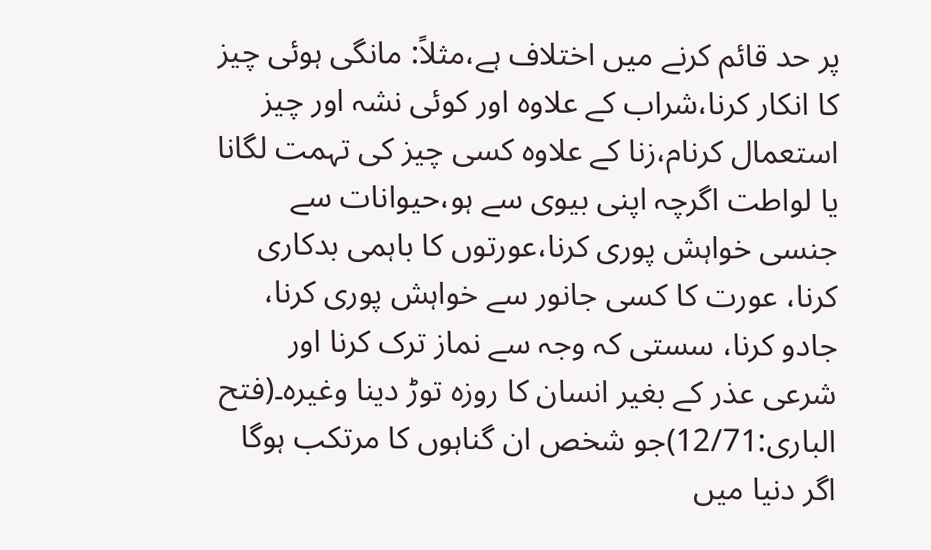پر حد قائم کرنے میں اختلاف ہے،مثلاً: مانگی ہوئی چیز کا انکار کرنا،شراب کے علاوہ اور کوئی نشہ اور چیز استعمال کرنام،زنا کے علاوہ کسی چیز کی تہمت لگانا یا لواطت اگرچہ اپنی بیوی سے ہو،حیوانات سے جنسی خواہش پوری کرنا،عورتوں کا باہمی بدکاری کرنا، عورت کا کسی جانور سے خواہش پوری کرنا، جادو کرنا، سستی کہ وجہ سے نماز ترک کرنا اور شرعی عذر کے بغیر انسان کا روزہ توڑ دینا وغیرہ۔(فتح الباری:12/71)جو شخص ان گناہوں کا مرتکب ہوگا اگر دنیا میں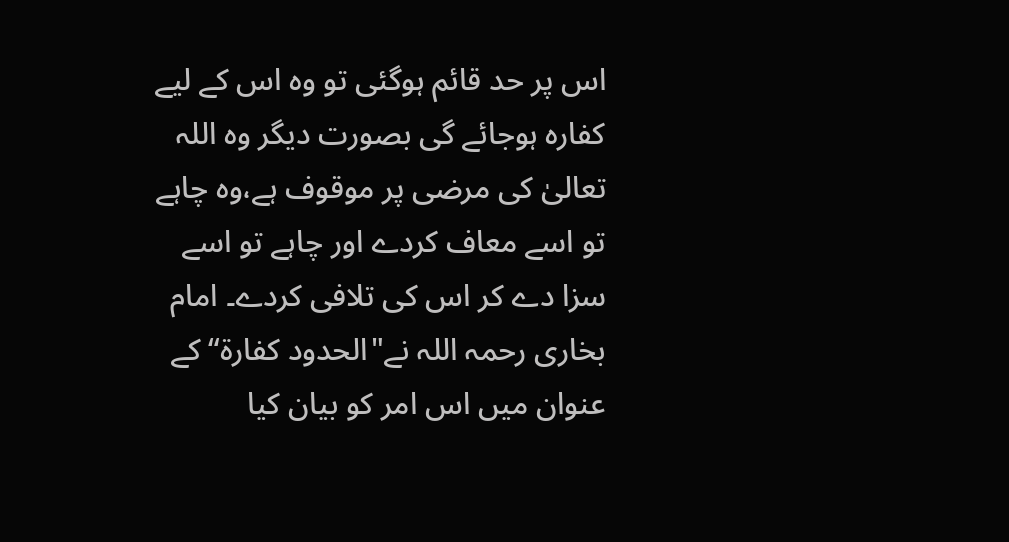اس پر حد قائم ہوگئی تو وہ اس کے لیے کفارہ ہوجائے گی بصورت دیگر وہ اللہ تعالیٰ کی مرضی پر موقوف ہے،وہ چاہے تو اسے معاف کردے اور چاہے تو اسے سزا دے کر اس کی تلافی کردے۔ امام بخاری رحمہ اللہ نے"الحدود كفارة“ کے عنوان میں اس امر کو بیان کیا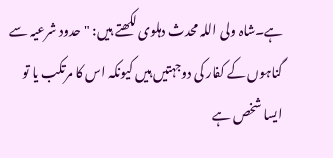ہے۔شاہ ولی اللہ محدث دہلوی لکھتے ہیں: "حدود شرعیہ سے گناہوں کے کفار کی دوجہتیں ہیں کیونکہ اس کا مرتکب یا تو ایسا شخص ہے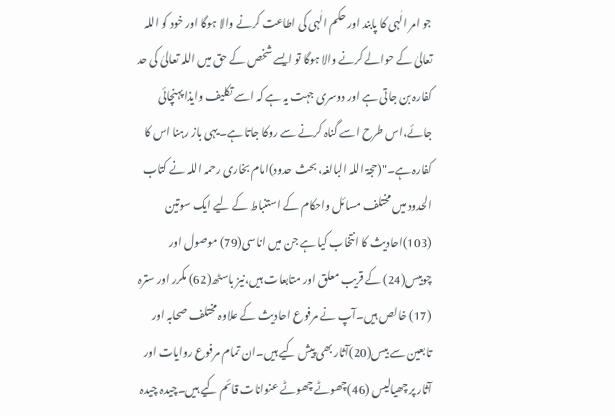جو امر الٰہی کا پابند اور حکم الٰہی کی اطاعت کرنے والا ہوگا اور خود کو اللہ تعالیٰ کے حوالے کرنے والا ہوگا تو ایسے شخص کے حق میں اللہ تعالیٰ کی حد کفارہ بن جاتی ہے اور دوسری جہت یہ ہے کہ اسے تکلیف وایذا پہنچائی جائے،اس طرح اسے گناہ کرنے سے روکا جاتا ہے۔یہی باز رہنا اس کا کفارہ ہے۔"(حجۃ اللہ البالغہ، بحث حدود)امام بخاری رحمہ اللہ نے کتاب الحدود میں مختلف مسائل واحکام کے استنباط کے لیے ایک سوتین (103)احادیث کا انتخاب کیا ہے جن میں اناسی(79) موصول اور چوبیس(24) کے قریب معلق اور متابعات ہیں،نیز باسٹھ(62) مکرر اور سترہ (17) خالص ہیں۔آپ نے مرفوع احادیث کے علاوہ مختلف صحابہ اور تابعین سے بیس(20)آثار بھی پیش کیے ہیں۔ان تمام مرفوع روایات اور آثار پر چھیالیس (46)چھوٹے چھوٹے عنوانات قائم کیے ہیں۔چیدہ چیدہ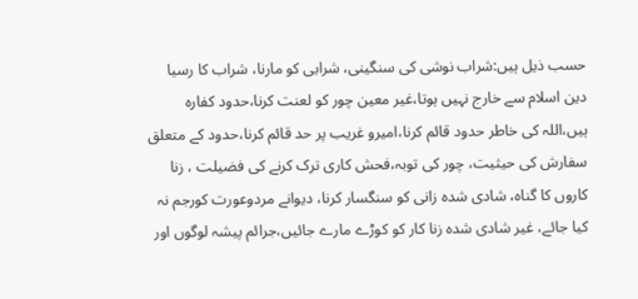حسب ذیل ہیں:شراب نوشی کی سنگینی، شرابی کو مارنا، شراب کا رسیا دین اسلام سے خارج نہیں ہوتا،غیر معین چور کو لعنت کرنا،حدود کفارہ ہیں،اللہ کی خاطر حدود قائم کرنا،امیرو غریب پر حد قائم کرنا،حدود کے متعلق سفارش کی حیثیت، چور کی توبہ،فحش کاری ترک کرنے کی فضیلت ، زنا کاروں کا گناہ، شادی شدہ زانی کو سنگسار کرنا، دیوانے مردوعورت کورجم نہ کیا جائے، غیر شادی شدہ زنا کار کو کوڑے مارے جائیں،جرائم پیشہ لوگوں اور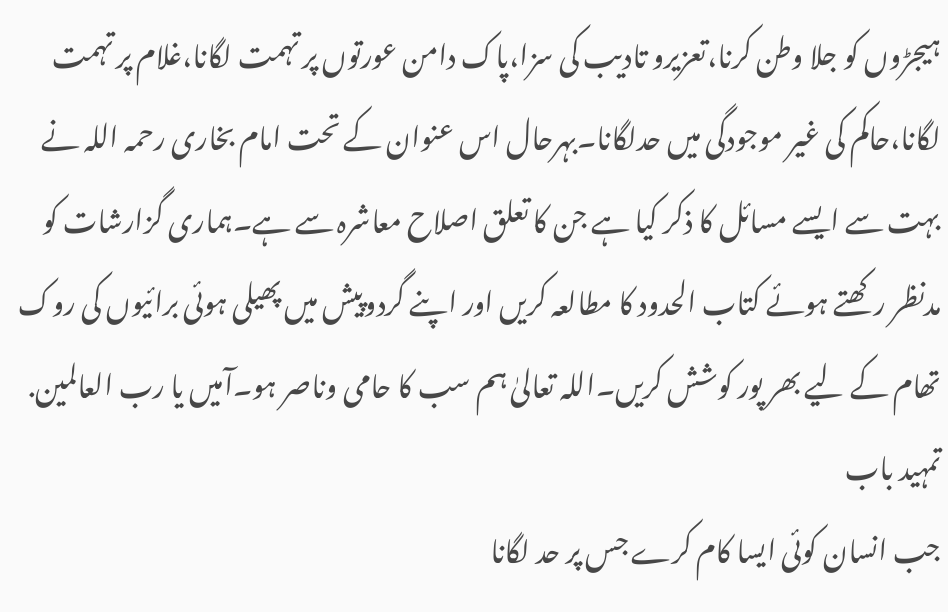ہیجڑوں کو جلا وطن کرنا،تعزیرو تادیب کی سزا،پاک دامن عورتوں پر تہمت لگانا،غلام پر تہمت لگانا،حاکم کی غیر موجودگی میں حدلگانا۔بہرحال اس عنوان کے تحت امام بخاری رحمہ اللہ نے بہت سے ایسے مسائل کا ذکر کیا ہے جن کا تعلق اصلاح معاشرہ سے ہے۔ہماری گزارشات کو مدنظر رکھتے ہوئے کتاب الحدود کا مطالعہ کریں اور اپنے گردوپیش میں پھیلی ہوئی برائیوں کی روک تھام کے لیے بھر پور کوشش کریں۔اللہ تعالیٰ ہم سب کا حامی وناصر ہو۔آمیں یا رب العالمین.
تمہید باب
جب انسان کوئی ایسا کام کرے جس پر حد لگانا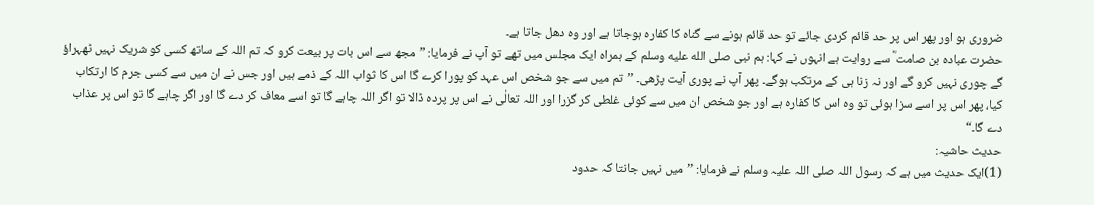ضروری ہو اور پھر اس پر حد قائم کردی جائے تو حد قائم ہونے سے گناہ کا کفارہ ہوجاتا ہے اور وہ دھل جاتا ہے۔
حضرت عبادہ بن صامت ؓ سے روایت ہے انہوں نے کہا: ہم نبی صلى الله عليه وسلم کے ہمراہ ایک مجلس میں تھے تو آپ نے فرمایا: ”مجھ سے اس بات پر بیعت کرو کہ تم اللہ کے ساتھ کسی کو شریک نہیں ٹھہراؤ گے چوری نہیں کرو گے اور نہ زنا ہی کے مرتکب ہوگے۔ پھر آپ نے پوری آیت پڑھی۔ ’’تم میں سے جو شخص اس عہد کو پورا کرے گا اس کا ثواب اللہ کے ذمے ہیں اور جس نے ان میں سے کسی جرم کا ارتکاب کیا، پھر اس پر اسے سزا ہوئی تو وہ اس کا کفارہ ہے اور جو شخص ان میں سے کوئی غلطی کر گزرا اور اللہ تعالٰی نے اس پر پردہ ڈالا تو اگر اللہ چاہے گا تو اسے معاف کر دے گا اور اگر چاہے گا تو اس پر عذاب دے گا۔“
حدیث حاشیہ:
(1)ایک حدیث میں ہے کہ رسول اللہ صلی اللہ علیہ وسلم نے فرمایا: ’’میں نہیں جانتا کہ حدود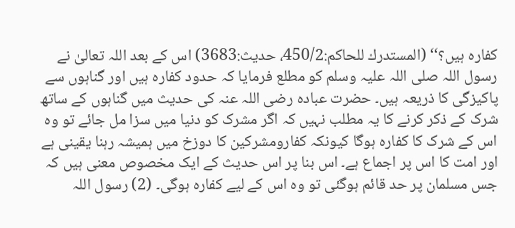کفارہ ہیں؟‘‘ (المستدرك للحاکم:450/2، حدیث:3683) اس کے بعد اللہ تعالیٰ نے رسول اللہ صلی اللہ علیہ وسلم کو مطلع فرمایا کہ حدود کفارہ ہیں اور گناہوں سے پاکیزگی کا ذریعہ ہیں۔ حضرت عبادہ رضی اللہ عنہ کی حدیث میں گناہوں کے ساتھ شرک کے ذکر کرنے کا یہ مطلب نہیں کہ اگر مشرک کو دنیا میں سزا مل جائے تو وہ اس کے شرک کا کفارہ ہوگا کیونکہ کفارومشرکین کا دوزخ میں ہمیشہ رہنا یقینی ہے اور امت کا اس پر اجماع ہے۔ اس بنا پر اس حدیث کے ایک مخصوص معنی ہیں کہ جس مسلمان پر حد قائم ہوگئی تو وہ اس کے لیے کفارہ ہوگی۔ (2) رسول اللہ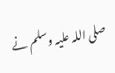صلی اللہ علیہ وسلم نے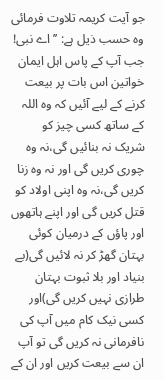جو آیت کریمہ تلاوت فرمائی وہ حسب ذیل ہے: ’’اے نبی! جب آپ کے پاس اہل ایمان خواتین اس بات پر بیعت کرنے کے لیے آئیں کہ وہ اللہ کے ساتھ کسی چیز کو شریک نہ بنائیں گی،نہ وہ چوری کریں گی اور نہ وہ زنا کریں گی،نہ وہ اپنی اولاد کو قتل کریں گی اور اپنے ہاتھوں اور پاؤں کے درمیان کوئی بہتان گھڑ کر نہ لائیں گی(بے بنیاد اور بلا ثبوت بہتان طرازی نہیں کریں گی)اور کسی نیک کام میں آپ کی نافرمانی نہ کریں گی تو آپ ان سے بیعت کریں اور ان کے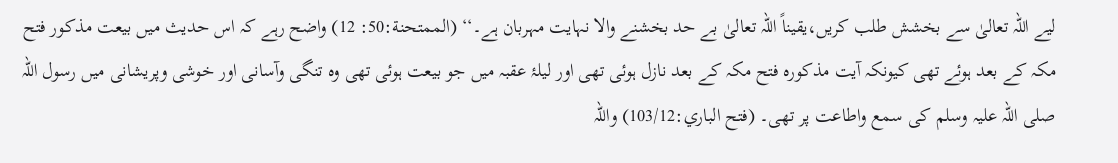لیے اللہ تعالیٰ سے بخشش طلب کریں،یقیناً اللہ تعالیٰ بے حد بخشنے والا نہایت مہربان ہے۔‘‘ (الممتحنة:50: 12) واضح رہے کہ اس حدیث میں بیعت مذکور فتح مکہ کے بعد ہوئے تھی کیونکہ آیت مذکورہ فتح مکہ کے بعد نازل ہوئی تھی اور لیلۂ عقبہ میں جو بیعت ہوئی تھی وہ تنگی وآسانی اور خوشی وپریشانی میں رسول اللہ صلی اللہ علیہ وسلم کی سمع واطاعت پر تھی۔ (فتح الباري:103/12) واللہ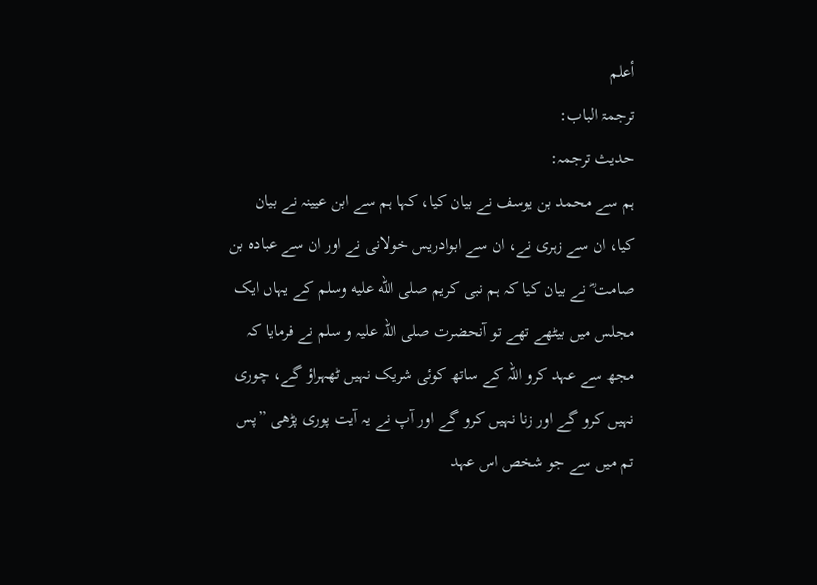أعلم
ترجمۃ الباب:
حدیث ترجمہ:
ہم سے محمد بن یوسف نے بیان کیا، کہا ہم سے ابن عیینہ نے بیان کیا، ان سے زہری نے، ان سے ابوادریس خولانی نے اور ان سے عبادہ بن صامت ؓ نے بیان کیا کہ ہم نبی کریم صلى الله عليه وسلم کے یہاں ایک مجلس میں بیٹھے تھے تو آنحضرت صلی اللہ علیہ و سلم نے فرمایا کہ مجھ سے عہد کرو اللہ کے ساتھ کوئی شریک نہیں ٹھہراؤ گے، چوری نہیں کرو گے اور زنا نہیں کرو گے اور آپ نے یہ آیت پوری پڑھی ”پس تم میں سے جو شخص اس عہد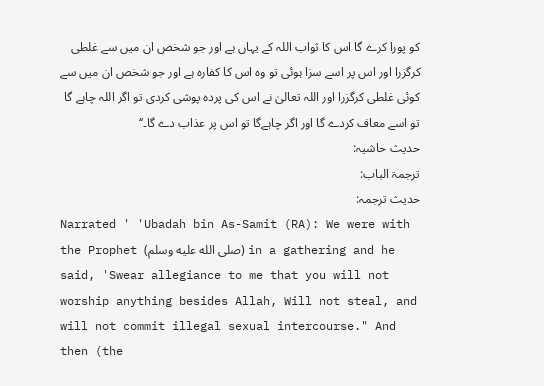کو پورا کرے گا اس کا ثواب اللہ کے یہاں ہے اور جو شخص ان میں سے غلطی کرگزرا اور اس پر اسے سزا ہوئی تو وہ اس کا کفارہ ہے اور جو شخص ان میں سے کوئی غلطی کرگزرا اور اللہ تعالیٰ نے اس کی پردہ پوشی کردی تو اگر اللہ چاہے گا تو اسے معاف کردے گا اور اگر چاہےگا تو اس پر عذاب دے گا۔‘‘
حدیث حاشیہ:
ترجمۃ الباب:
حدیث ترجمہ:
Narrated ' 'Ubadah bin As-Samit (RA): We were with the Prophet (صلى الله عليه وسلم) in a gathering and he said, 'Swear allegiance to me that you will not worship anything besides Allah, Will not steal, and will not commit illegal sexual intercourse." And then (the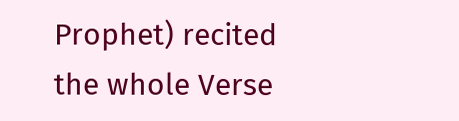Prophet) recited the whole Verse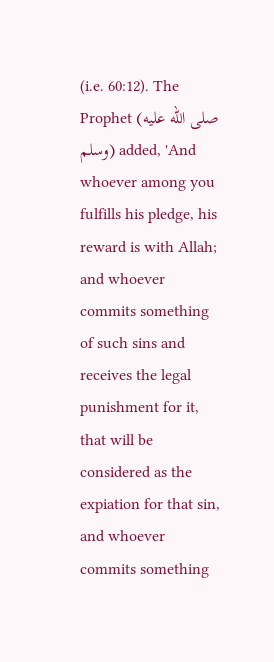(i.e. 60:12). The Prophet (صلى الله عليه وسلم) added, 'And whoever among you fulfills his pledge, his reward is with Allah; and whoever commits something of such sins and receives the legal punishment for it, that will be considered as the expiation for that sin, and whoever commits something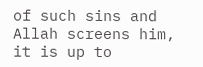of such sins and Allah screens him, it is up to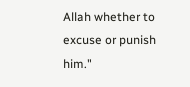Allah whether to excuse or punish him."